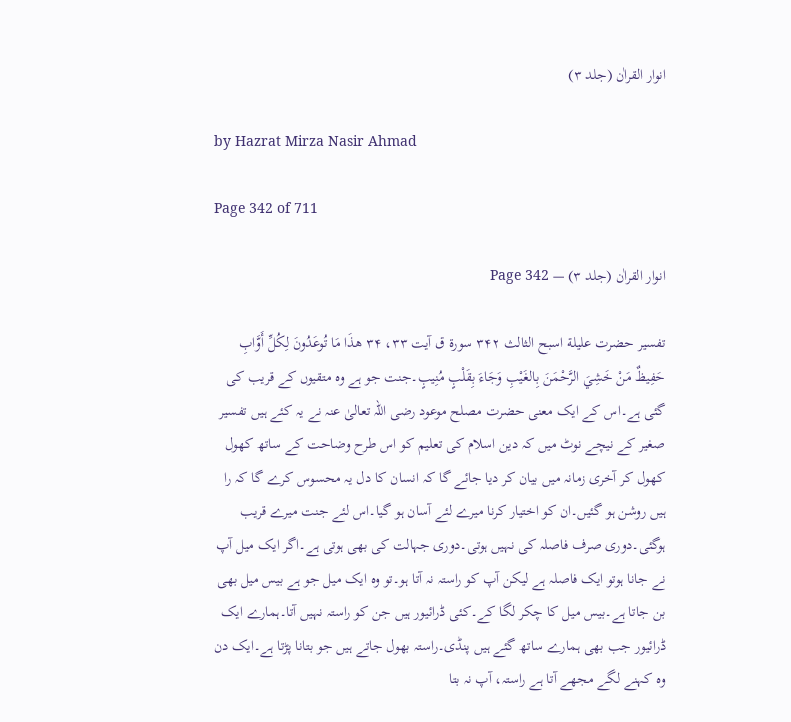انوار القراٰن (جلد ۳)

by Hazrat Mirza Nasir Ahmad

Page 342 of 711

انوار القراٰن (جلد ۳) — Page 342

تفسیر حضرت علیلة اسبح الثالث ۳۴۲ سورة ق آیت ۳۳، ۳۴ هذَا مَا تُوعَدُونَ لِكُلِّ أَوَّابِ حَفِيظٌ مَنْ خَشِيَ الرَّحْمَنَ بِالغَيْبِ وَجَاءَ بِقَلْبٍ مُنِيبٍ۔جنت جو ہے وہ متقیوں کے قریب کی گئی ہے۔اس کے ایک معنی حضرت مصلح موعود رضی اللہ تعالیٰ عنہ نے یہ کئے ہیں تفسیر صغیر کے نیچے نوٹ میں کہ دین اسلام کی تعلیم کو اس طرح وضاحت کے ساتھ کھول کھول کر آخری زمانہ میں بیان کر دیا جائے گا کہ انسان کا دل یہ محسوس کرے گا کہ را ہیں روشن ہو گئیں۔ان کو اختیار کرنا میرے لئے آسان ہو گیا۔اس لئے جنت میرے قریب ہوگئی۔دوری صرف فاصلہ کی نہیں ہوتی۔دوری جہالت کی بھی ہوتی ہے۔اگر ایک میل آپ نے جانا ہوتو ایک فاصلہ ہے لیکن آپ کو راستہ نہ آتا ہو۔تو وہ ایک میل جو ہے بیس میل بھی بن جاتا ہے۔بیس میل کا چکر لگا کے۔کئی ڈرائیور ہیں جن کو راستہ نہیں آتا۔ہمارے ایک ڈرائیور جب بھی ہمارے ساتھ گئے ہیں پنڈی۔راستہ بھول جاتے ہیں جو بتانا پڑتا ہے۔ایک دن وہ کہنے لگے مجھے آتا ہے راستہ، آپ نہ بتا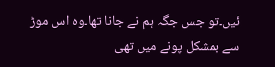ئیں۔تو جس جگہ ہم نے جانا تھا۔وہ اس موڑ سے بمشکل پونے میں تھی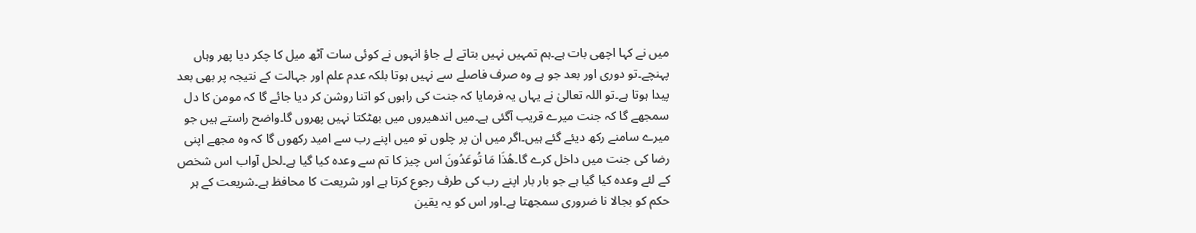میں نے کہا اچھی بات ہے۔ہم تمہیں نہیں بتاتے لے جاؤ انہوں نے کوئی سات آٹھ میل کا چکر دیا پھر وہاں پہنچے۔تو دوری اور بعد جو ہے وہ صرف فاصلے سے نہیں ہوتا بلکہ عدم علم اور جہالت کے نتیجہ پر بھی بعد پیدا ہوتا ہے۔تو اللہ تعالیٰ نے یہاں یہ فرمایا کہ جنت کی راہوں کو اتنا روشن کر دیا جائے گا کہ مومن کا دل سمجھے گا کہ جنت میرے قریب آگئی ہے۔میں اندھیروں میں بھٹکتا نہیں پھروں گا۔واضح راستے ہیں جو میرے سامنے رکھ دیئے گئے ہیں۔اگر میں ان پر چلوں تو میں اپنے رب سے امید رکھوں گا کہ وہ مجھے اپنی رضا کی جنت میں داخل کرے گا۔هُذَا مَا تُوعَدُونَ اس چیز کا تم سے وعدہ کیا گیا ہے۔لحل آواب اس شخص کے لئے وعدہ کیا گیا ہے جو بار بار اپنے رب کی طرف رجوع کرتا ہے اور شریعت کا محافظ ہے۔شریعت کے ہر حکم کو بجالا نا ضروری سمجھتا ہے۔اور اس کو یہ یقین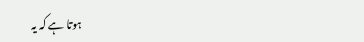ہوتا ہے کہ یہ